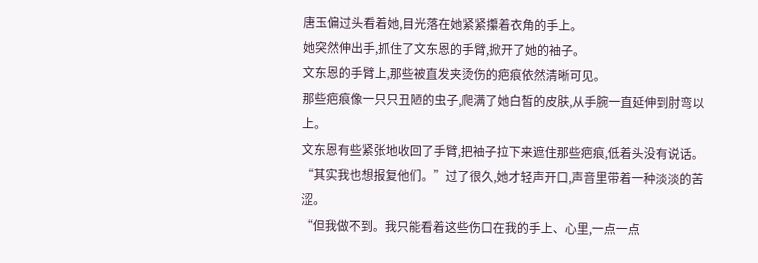唐玉偏过头看着她,目光落在她紧紧攥着衣角的手上。
她突然伸出手,抓住了文东恩的手臂,掀开了她的袖子。
文东恩的手臂上,那些被直发夹烫伤的疤痕依然清晰可见。
那些疤痕像一只只丑陋的虫子,爬满了她白皙的皮肤,从手腕一直延伸到肘弯以上。
文东恩有些紧张地收回了手臂,把袖子拉下来遮住那些疤痕,低着头没有说话。
“其实我也想报复他们。”过了很久,她才轻声开口,声音里带着一种淡淡的苦涩。
“但我做不到。我只能看着这些伤口在我的手上、心里,一点一点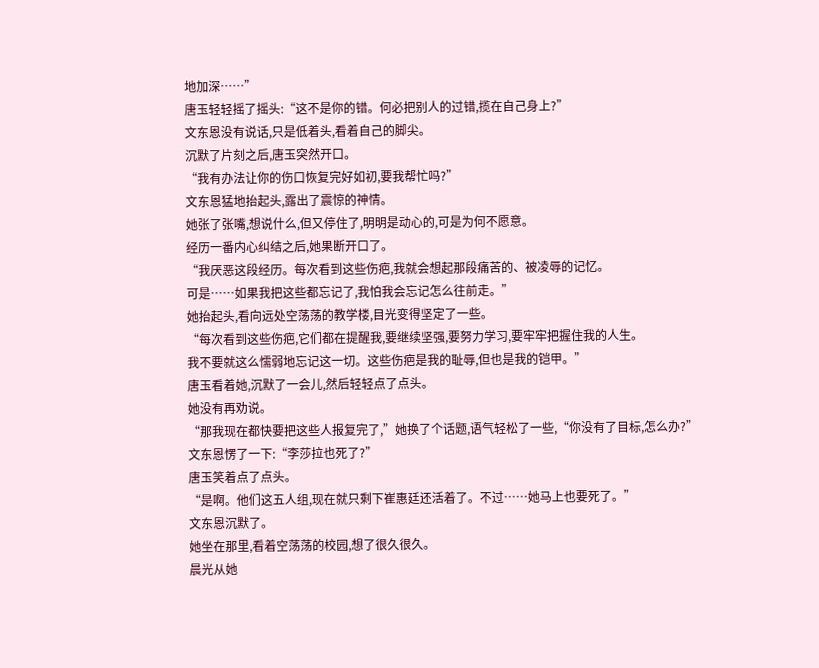地加深……”
唐玉轻轻摇了摇头:“这不是你的错。何必把别人的过错,揽在自己身上?”
文东恩没有说话,只是低着头,看着自己的脚尖。
沉默了片刻之后,唐玉突然开口。
“我有办法让你的伤口恢复完好如初,要我帮忙吗?”
文东恩猛地抬起头,露出了震惊的神情。
她张了张嘴,想说什么,但又停住了,明明是动心的,可是为何不愿意。
经历一番内心纠结之后,她果断开口了。
“我厌恶这段经历。每次看到这些伤疤,我就会想起那段痛苦的、被凌辱的记忆。
可是……如果我把这些都忘记了,我怕我会忘记怎么往前走。”
她抬起头,看向远处空荡荡的教学楼,目光变得坚定了一些。
“每次看到这些伤疤,它们都在提醒我,要继续坚强,要努力学习,要牢牢把握住我的人生。
我不要就这么懦弱地忘记这一切。这些伤疤是我的耻辱,但也是我的铠甲。”
唐玉看着她,沉默了一会儿,然后轻轻点了点头。
她没有再劝说。
“那我现在都快要把这些人报复完了,”她换了个话题,语气轻松了一些,“你没有了目标,怎么办?”
文东恩愣了一下:“李莎拉也死了?”
唐玉笑着点了点头。
“是啊。他们这五人组,现在就只剩下崔惠廷还活着了。不过……她马上也要死了。”
文东恩沉默了。
她坐在那里,看着空荡荡的校园,想了很久很久。
晨光从她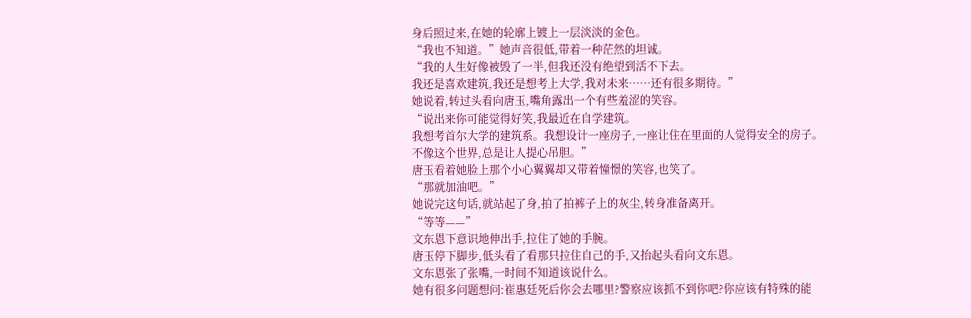身后照过来,在她的轮廓上镀上一层淡淡的金色。
“我也不知道。”她声音很低,带着一种茫然的坦诚。
“我的人生好像被毁了一半,但我还没有绝望到活不下去。
我还是喜欢建筑,我还是想考上大学,我对未来……还有很多期待。”
她说着,转过头看向唐玉,嘴角露出一个有些羞涩的笑容。
“说出来你可能觉得好笑,我最近在自学建筑。
我想考首尔大学的建筑系。我想设计一座房子,一座让住在里面的人觉得安全的房子。
不像这个世界,总是让人提心吊胆。”
唐玉看着她脸上那个小心翼翼却又带着憧憬的笑容,也笑了。
“那就加油吧。”
她说完这句话,就站起了身,拍了拍裤子上的灰尘,转身准备离开。
“等等——”
文东恩下意识地伸出手,拉住了她的手腕。
唐玉停下脚步,低头看了看那只拉住自己的手,又抬起头看向文东恩。
文东恩张了张嘴,一时间不知道该说什么。
她有很多问题想问:崔惠廷死后你会去哪里?警察应该抓不到你吧?你应该有特殊的能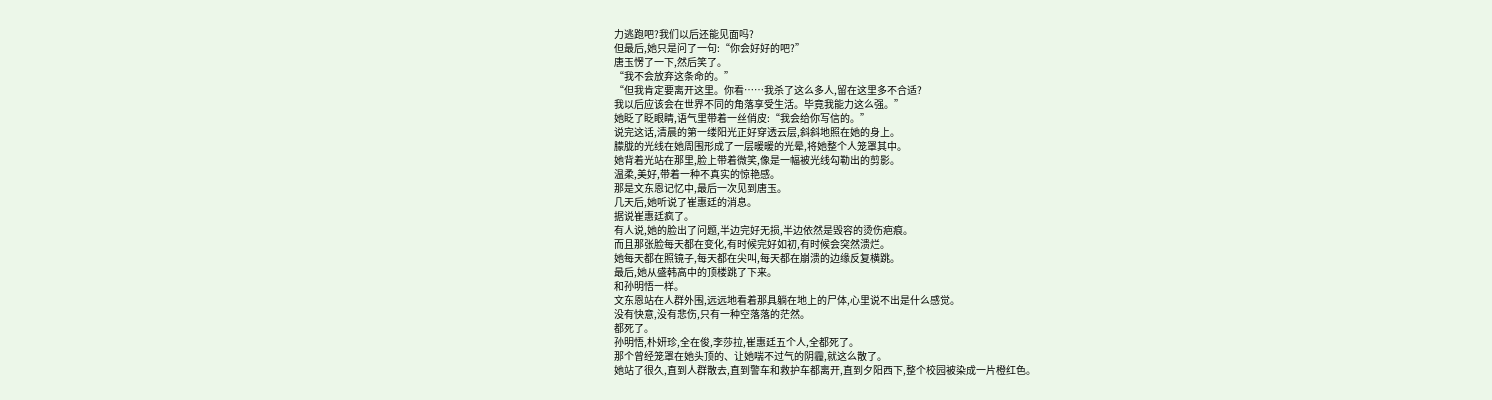力逃跑吧?我们以后还能见面吗?
但最后,她只是问了一句:“你会好好的吧?”
唐玉愣了一下,然后笑了。
“我不会放弃这条命的。”
“但我肯定要离开这里。你看……我杀了这么多人,留在这里多不合适?
我以后应该会在世界不同的角落享受生活。毕竟我能力这么强。”
她眨了眨眼睛,语气里带着一丝俏皮:“我会给你写信的。”
说完这话,清晨的第一缕阳光正好穿透云层,斜斜地照在她的身上。
朦胧的光线在她周围形成了一层暖暖的光晕,将她整个人笼罩其中。
她背着光站在那里,脸上带着微笑,像是一幅被光线勾勒出的剪影。
温柔,美好,带着一种不真实的惊艳感。
那是文东恩记忆中,最后一次见到唐玉。
几天后,她听说了崔惠廷的消息。
据说崔惠廷疯了。
有人说,她的脸出了问题,半边完好无损,半边依然是毁容的烫伤疤痕。
而且那张脸每天都在变化,有时候完好如初,有时候会突然溃烂。
她每天都在照镜子,每天都在尖叫,每天都在崩溃的边缘反复横跳。
最后,她从盛韩高中的顶楼跳了下来。
和孙明悟一样。
文东恩站在人群外围,远远地看着那具躺在地上的尸体,心里说不出是什么感觉。
没有快意,没有悲伤,只有一种空落落的茫然。
都死了。
孙明悟,朴妍珍,全在俊,李莎拉,崔惠廷五个人,全都死了。
那个曾经笼罩在她头顶的、让她喘不过气的阴霾,就这么散了。
她站了很久,直到人群散去,直到警车和救护车都离开,直到夕阳西下,整个校园被染成一片橙红色。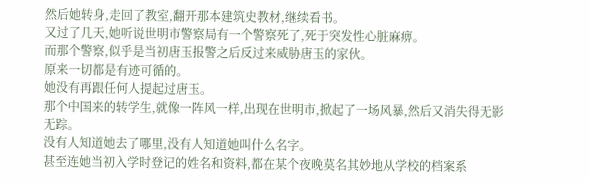然后她转身,走回了教室,翻开那本建筑史教材,继续看书。
又过了几天,她听说世明市警察局有一个警察死了,死于突发性心脏麻痹。
而那个警察,似乎是当初唐玉报警之后反过来威胁唐玉的家伙。
原来一切都是有迹可循的。
她没有再跟任何人提起过唐玉。
那个中国来的转学生,就像一阵风一样,出现在世明市,掀起了一场风暴,然后又消失得无影无踪。
没有人知道她去了哪里,没有人知道她叫什么名字。
甚至连她当初入学时登记的姓名和资料,都在某个夜晚莫名其妙地从学校的档案系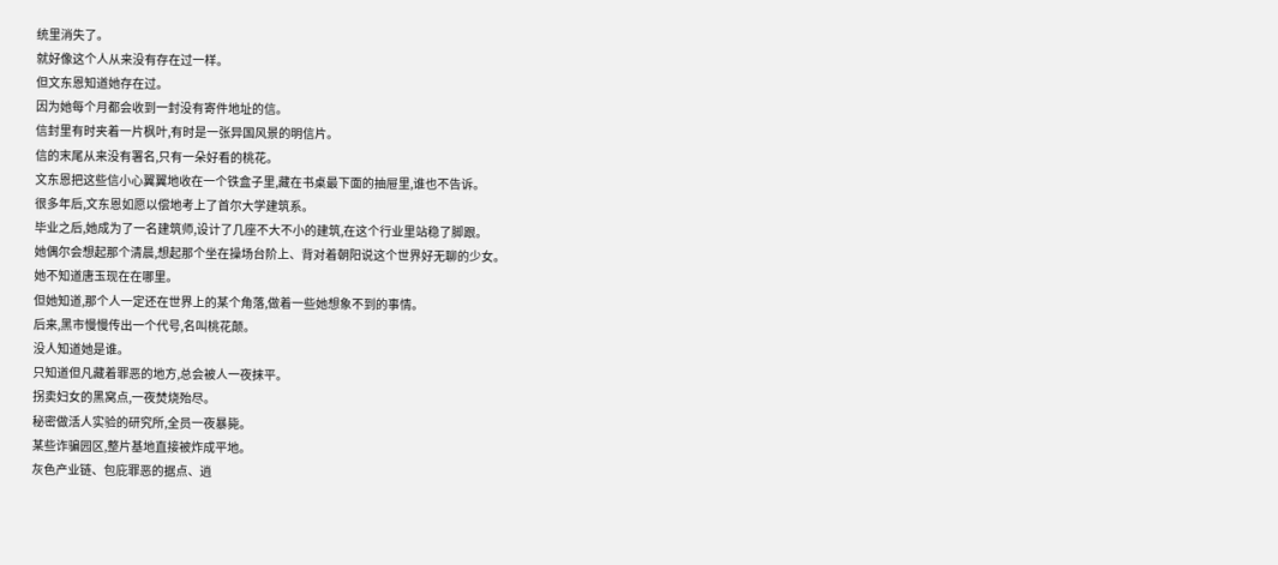统里消失了。
就好像这个人从来没有存在过一样。
但文东恩知道她存在过。
因为她每个月都会收到一封没有寄件地址的信。
信封里有时夹着一片枫叶,有时是一张异国风景的明信片。
信的末尾从来没有署名,只有一朵好看的桃花。
文东恩把这些信小心翼翼地收在一个铁盒子里,藏在书桌最下面的抽屉里,谁也不告诉。
很多年后,文东恩如愿以偿地考上了首尔大学建筑系。
毕业之后,她成为了一名建筑师,设计了几座不大不小的建筑,在这个行业里站稳了脚跟。
她偶尔会想起那个清晨,想起那个坐在操场台阶上、背对着朝阳说这个世界好无聊的少女。
她不知道唐玉现在在哪里。
但她知道,那个人一定还在世界上的某个角落,做着一些她想象不到的事情。
后来,黑市慢慢传出一个代号,名叫桃花颠。
没人知道她是谁。
只知道但凡藏着罪恶的地方,总会被人一夜抹平。
拐卖妇女的黑窝点,一夜焚烧殆尽。
秘密做活人实验的研究所,全员一夜暴毙。
某些诈骗园区,整片基地直接被炸成平地。
灰色产业链、包庇罪恶的据点、逍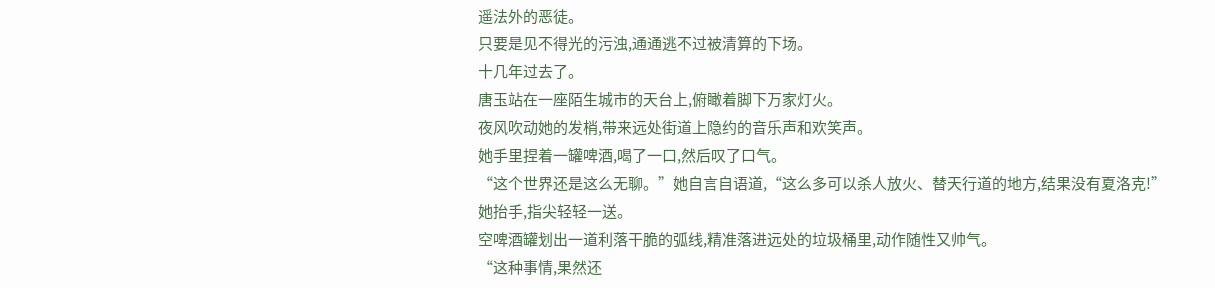遥法外的恶徒。
只要是见不得光的污浊,通通逃不过被清算的下场。
十几年过去了。
唐玉站在一座陌生城市的天台上,俯瞰着脚下万家灯火。
夜风吹动她的发梢,带来远处街道上隐约的音乐声和欢笑声。
她手里捏着一罐啤酒,喝了一口,然后叹了口气。
“这个世界还是这么无聊。”她自言自语道,“这么多可以杀人放火、替天行道的地方,结果没有夏洛克!”
她抬手,指尖轻轻一送。
空啤酒罐划出一道利落干脆的弧线,精准落进远处的垃圾桶里,动作随性又帅气。
“这种事情,果然还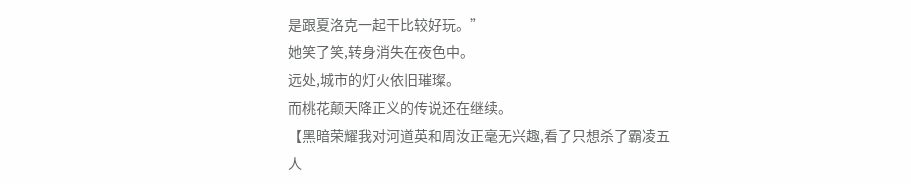是跟夏洛克一起干比较好玩。”
她笑了笑,转身消失在夜色中。
远处,城市的灯火依旧璀璨。
而桃花颠天降正义的传说还在继续。
【黑暗荣耀我对河道英和周汝正毫无兴趣,看了只想杀了霸凌五人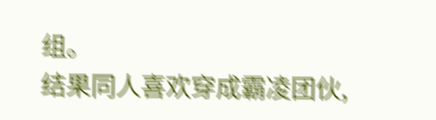组。
结果同人喜欢穿成霸凌团伙,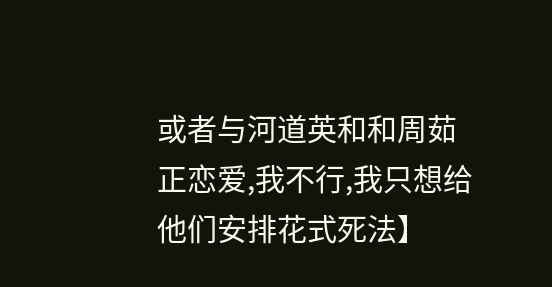或者与河道英和和周茹正恋爱,我不行,我只想给他们安排花式死法】